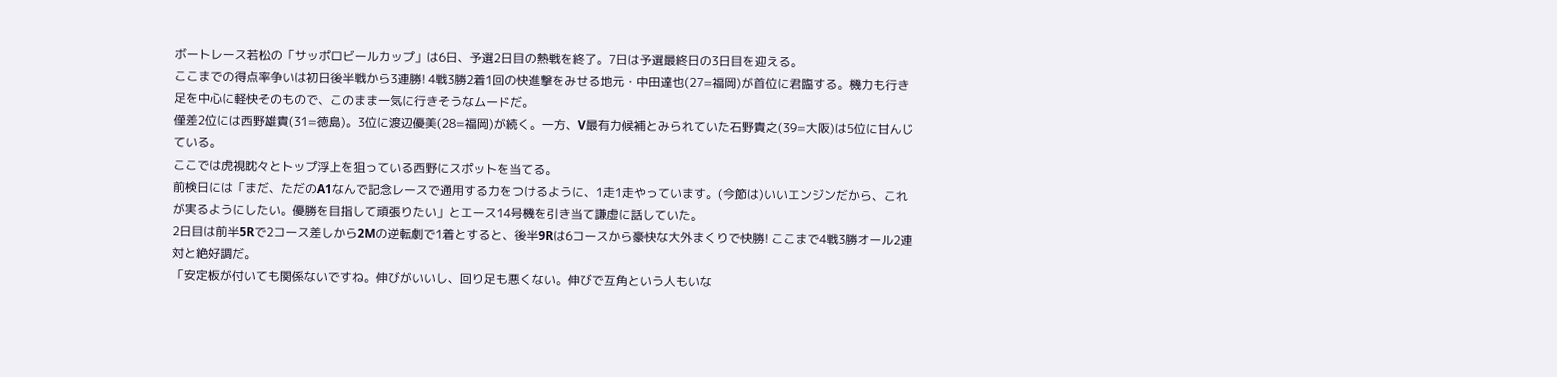ボートレース若松の「サッポロビールカップ」は6日、予選2日目の熱戦を終了。7日は予選最終日の3日目を迎える。
ここまでの得点率争いは初日後半戦から3連勝! 4戦3勝2着1回の快進撃をみせる地元・中田達也(27=福岡)が首位に君臨する。機力も行き足を中心に軽快そのもので、このまま一気に行きそうなムードだ。
僅差2位には西野雄貴(31=徳島)。3位に渡辺優美(28=福岡)が続く。一方、V最有力候補とみられていた石野貴之(39=大阪)は5位に甘んじている。
ここでは虎視眈々とトップ浮上を狙っている西野にスポットを当てる。
前検日には「まだ、ただのA1なんで記念レースで通用する力をつけるように、1走1走やっています。(今節は)いいエンジンだから、これが実るようにしたい。優勝を目指して頑張りたい」とエース14号機を引き当て謙虚に話していた。
2日目は前半5Rで2コース差しから2Mの逆転劇で1着とすると、後半9Rは6コースから豪快な大外まくりで快勝! ここまで4戦3勝オール2連対と絶好調だ。
「安定板が付いても関係ないですね。伸びがいいし、回り足も悪くない。伸びで互角という人もいな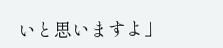いと思いますよ」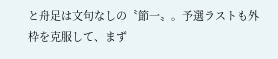と舟足は文句なしの〝節一〟。予選ラストも外枠を克服して、まず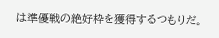は準優戦の絶好枠を獲得するつもりだ。